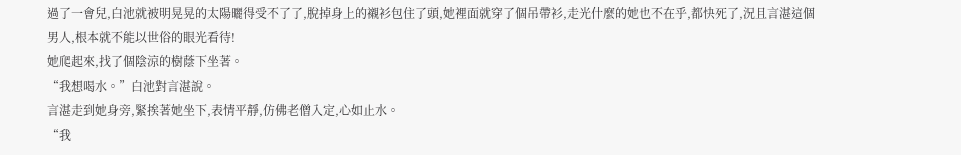過了一會兒,白池就被明晃晃的太陽曬得受不了了,脫掉身上的襯衫包住了頭,她裡面就穿了個吊帶衫,走光什麼的她也不在乎,都快死了,況且言湛這個男人,根本就不能以世俗的眼光看待!
她爬起來,找了個陰涼的樹蔭下坐著。
“我想喝水。”白池對言湛說。
言湛走到她身旁,緊挨著她坐下,表情平靜,仿佛老僧入定,心如止水。
“我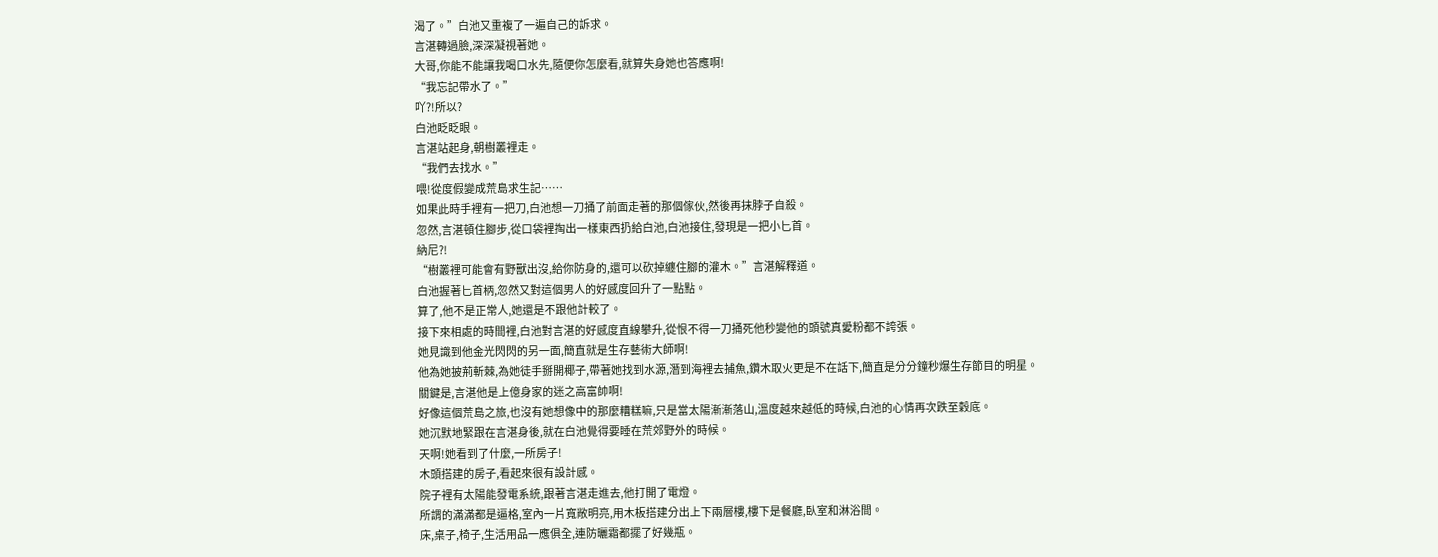渴了。”白池又重複了一遍自己的訴求。
言湛轉過臉,深深凝視著她。
大哥,你能不能讓我喝口水先,隨便你怎麼看,就算失身她也答應啊!
“我忘記帶水了。”
吖?!所以?
白池眨眨眼。
言湛站起身,朝樹叢裡走。
“我們去找水。”
喂!從度假變成荒島求生記……
如果此時手裡有一把刀,白池想一刀捅了前面走著的那個傢伙,然後再抹脖子自殺。
忽然,言湛頓住腳步,從口袋裡掏出一樣東西扔給白池,白池接住,發現是一把小匕首。
納尼?!
“樹叢裡可能會有野獸出沒,給你防身的,還可以砍掉纏住腳的灌木。”言湛解釋道。
白池握著匕首柄,忽然又對這個男人的好感度回升了一點點。
算了,他不是正常人,她還是不跟他計較了。
接下來相處的時間裡,白池對言湛的好感度直線攀升,從恨不得一刀捅死他秒變他的頭號真愛粉都不誇張。
她見識到他金光閃閃的另一面,簡直就是生存藝術大師啊!
他為她披荊斬棘,為她徒手掰開椰子,帶著她找到水源,潛到海裡去捕魚,鑽木取火更是不在話下,簡直是分分鐘秒爆生存節目的明星。
關鍵是,言湛他是上億身家的迷之高富帥啊!
好像這個荒島之旅,也沒有她想像中的那麼糟糕嘛,只是當太陽漸漸落山,溫度越來越低的時候,白池的心情再次跌至穀底。
她沉默地緊跟在言湛身後,就在白池覺得要睡在荒郊野外的時候。
天啊!她看到了什麼,一所房子!
木頭搭建的房子,看起來很有設計感。
院子裡有太陽能發電系統,跟著言湛走進去,他打開了電燈。
所謂的滿滿都是逼格,室內一片寬敞明亮,用木板搭建分出上下兩層樓,樓下是餐廳,臥室和淋浴間。
床,桌子,椅子,生活用品一應俱全,連防曬霜都擺了好幾瓶。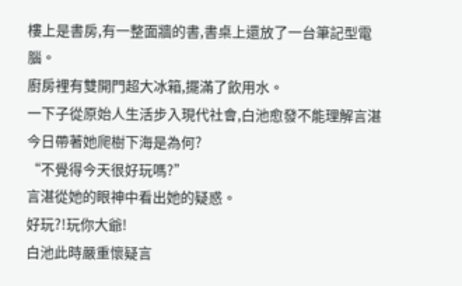樓上是書房,有一整面牆的書,書桌上還放了一台筆記型電腦。
廚房裡有雙開門超大冰箱,擺滿了飲用水。
一下子從原始人生活步入現代社會,白池愈發不能理解言湛今日帶著她爬樹下海是為何?
“不覺得今天很好玩嗎?”
言湛從她的眼神中看出她的疑惑。
好玩?!玩你大爺!
白池此時嚴重懷疑言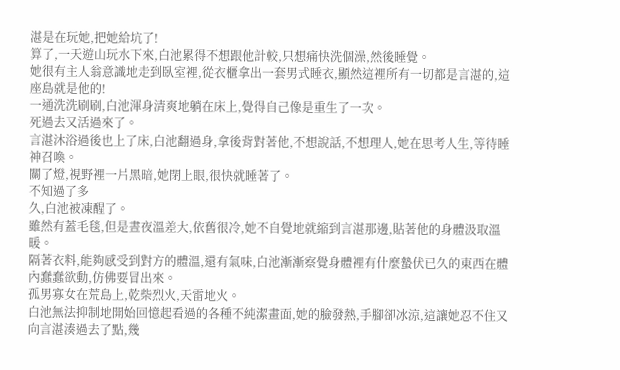湛是在玩她,把她給坑了!
算了,一天遊山玩水下來,白池累得不想跟他計較,只想痛快洗個澡,然後睡覺。
她很有主人翁意識地走到臥室裡,從衣櫃拿出一套男式睡衣,顯然這裡所有一切都是言湛的,這座島就是他的!
一通洗洗刷刷,白池渾身清爽地躺在床上,覺得自己像是重生了一次。
死過去又活過來了。
言湛沐浴過後也上了床,白池翻過身,拿後背對著他,不想說話,不想理人,她在思考人生,等待睡神召喚。
關了燈,視野裡一片黑暗,她閉上眼,很快就睡著了。
不知過了多
久,白池被凍醒了。
雖然有蓋毛毯,但是晝夜溫差大,依舊很冷,她不自覺地就縮到言湛那邊,貼著他的身體汲取溫暖。
隔著衣料,能夠感受到對方的體溫,還有氣味,白池漸漸察覺身體裡有什麼蟄伏已久的東西在體內蠢蠢欲動,仿佛要冒出來。
孤男寡女在荒島上,乾柴烈火,天雷地火。
白池無法抑制地開始回憶起看過的各種不純潔畫面,她的臉發熱,手腳卻冰涼,這讓她忍不住又向言湛湊過去了點,幾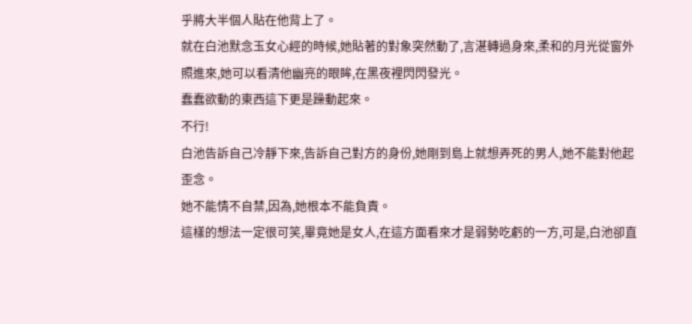乎將大半個人貼在他背上了。
就在白池默念玉女心經的時候,她貼著的對象突然動了,言湛轉過身來,柔和的月光從窗外照進來,她可以看清他幽亮的眼眸,在黑夜裡閃閃發光。
蠢蠢欲動的東西這下更是躁動起來。
不行!
白池告訴自己冷靜下來,告訴自己對方的身份,她剛到島上就想弄死的男人,她不能對他起歪念。
她不能情不自禁,因為,她根本不能負責。
這樣的想法一定很可笑,畢竟她是女人,在這方面看來才是弱勢吃虧的一方,可是,白池卻直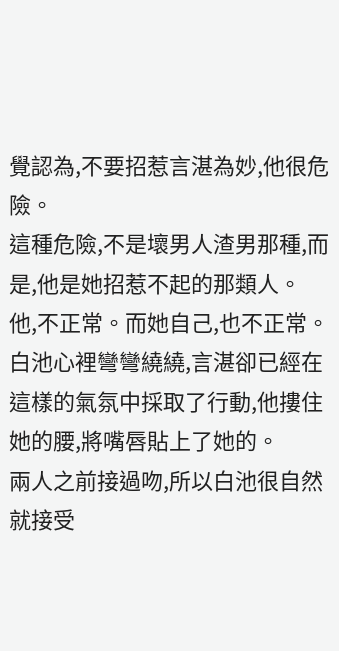覺認為,不要招惹言湛為妙,他很危險。
這種危險,不是壞男人渣男那種,而是,他是她招惹不起的那類人。
他,不正常。而她自己,也不正常。
白池心裡彎彎繞繞,言湛卻已經在這樣的氣氛中採取了行動,他摟住她的腰,將嘴唇貼上了她的。
兩人之前接過吻,所以白池很自然就接受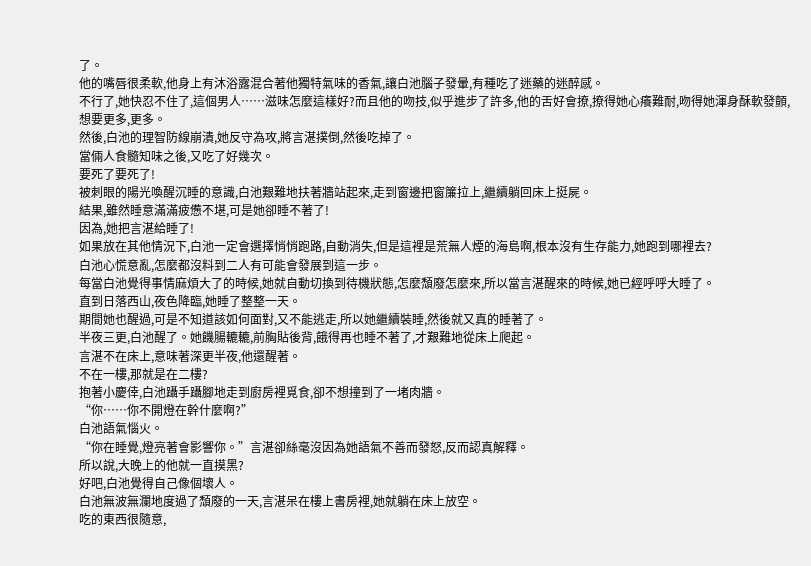了。
他的嘴唇很柔軟,他身上有沐浴露混合著他獨特氣味的香氣,讓白池腦子發暈,有種吃了迷藥的迷醉感。
不行了,她快忍不住了,這個男人……滋味怎麼這樣好?而且他的吻技,似乎進步了許多,他的舌好會撩,撩得她心癢難耐,吻得她渾身酥軟發顫,想要更多,更多。
然後,白池的理智防線崩潰,她反守為攻,將言湛撲倒,然後吃掉了。
當倆人食髓知味之後,又吃了好幾次。
要死了要死了!
被刺眼的陽光喚醒沉睡的意識,白池艱難地扶著牆站起來,走到窗邊把窗簾拉上,繼續躺回床上挺屍。
結果,雖然睡意滿滿疲憊不堪,可是她卻睡不著了!
因為,她把言湛給睡了!
如果放在其他情況下,白池一定會選擇悄悄跑路,自動消失,但是這裡是荒無人煙的海島啊,根本沒有生存能力,她跑到哪裡去?
白池心慌意亂,怎麼都沒料到二人有可能會發展到這一步。
每當白池覺得事情麻煩大了的時候,她就自動切換到待機狀態,怎麼頹廢怎麼來,所以當言湛醒來的時候,她已經呼呼大睡了。
直到日落西山,夜色降臨,她睡了整整一天。
期間她也醒過,可是不知道該如何面對,又不能逃走,所以她繼續裝睡,然後就又真的睡著了。
半夜三更,白池醒了。她饑腸轆轆,前胸貼後背,餓得再也睡不著了,才艱難地從床上爬起。
言湛不在床上,意味著深更半夜,他還醒著。
不在一樓,那就是在二樓?
抱著小慶倖,白池躡手躡腳地走到廚房裡覓食,卻不想撞到了一堵肉牆。
“你……你不開燈在幹什麼啊?”
白池語氣惱火。
“你在睡覺,燈亮著會影響你。”言湛卻絲毫沒因為她語氣不善而發怒,反而認真解釋。
所以說,大晚上的他就一直摸黑?
好吧,白池覺得自己像個壞人。
白池無波無瀾地度過了頹廢的一天,言湛呆在樓上書房裡,她就躺在床上放空。
吃的東西很隨意,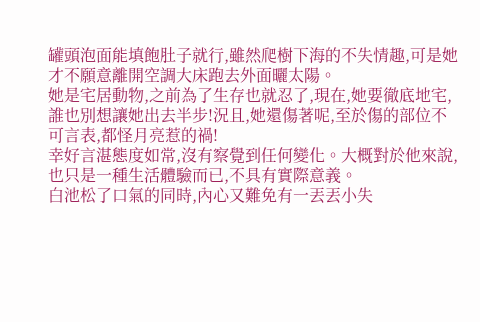罐頭泡面能填飽肚子就行,雖然爬樹下海的不失情趣,可是她才不願意離開空調大床跑去外面曬太陽。
她是宅居動物,之前為了生存也就忍了,現在,她要徹底地宅,誰也別想讓她出去半步!況且,她還傷著呢,至於傷的部位不可言表,都怪月亮惹的禍!
幸好言湛態度如常,沒有察覺到任何變化。大概對於他來說,也只是一種生活體驗而已,不具有實際意義。
白池松了口氣的同時,內心又難免有一丟丟小失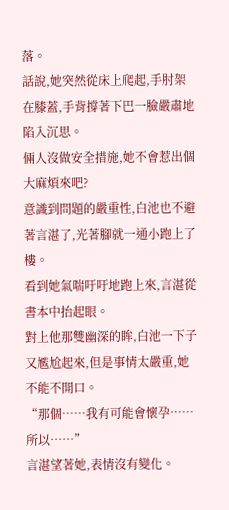落。
話說,她突然從床上爬起,手肘架在膝蓋,手背撐著下巴一臉嚴肅地陷入沉思。
倆人沒做安全措施,她不會惹出個大麻煩來吧?
意識到問題的嚴重性,白池也不避著言湛了,光著腳就一通小跑上了樓。
看到她氣喘吁吁地跑上來,言湛從書本中抬起眼。
對上他那雙幽深的眸,白池一下子又尷尬起來,但是事情太嚴重,她不能不開口。
“那個……我有可能會懷孕……所以……”
言湛望著她,表情沒有變化。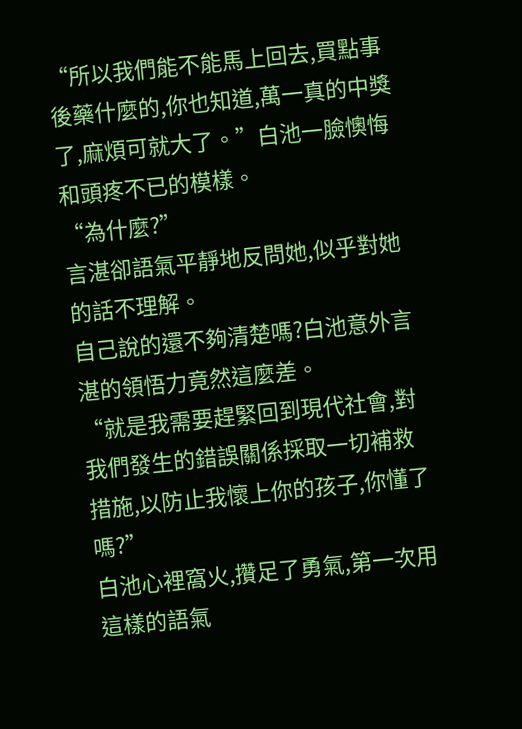“所以我們能不能馬上回去,買點事後藥什麼的,你也知道,萬一真的中獎了,麻煩可就大了。”白池一臉懊悔和頭疼不已的模樣。
“為什麼?”
言湛卻語氣平靜地反問她,似乎對她的話不理解。
自己說的還不夠清楚嗎?白池意外言湛的領悟力竟然這麼差。
“就是我需要趕緊回到現代社會,對我們發生的錯誤關係採取一切補救措施,以防止我懷上你的孩子,你懂了嗎?”
白池心裡窩火,攢足了勇氣,第一次用這樣的語氣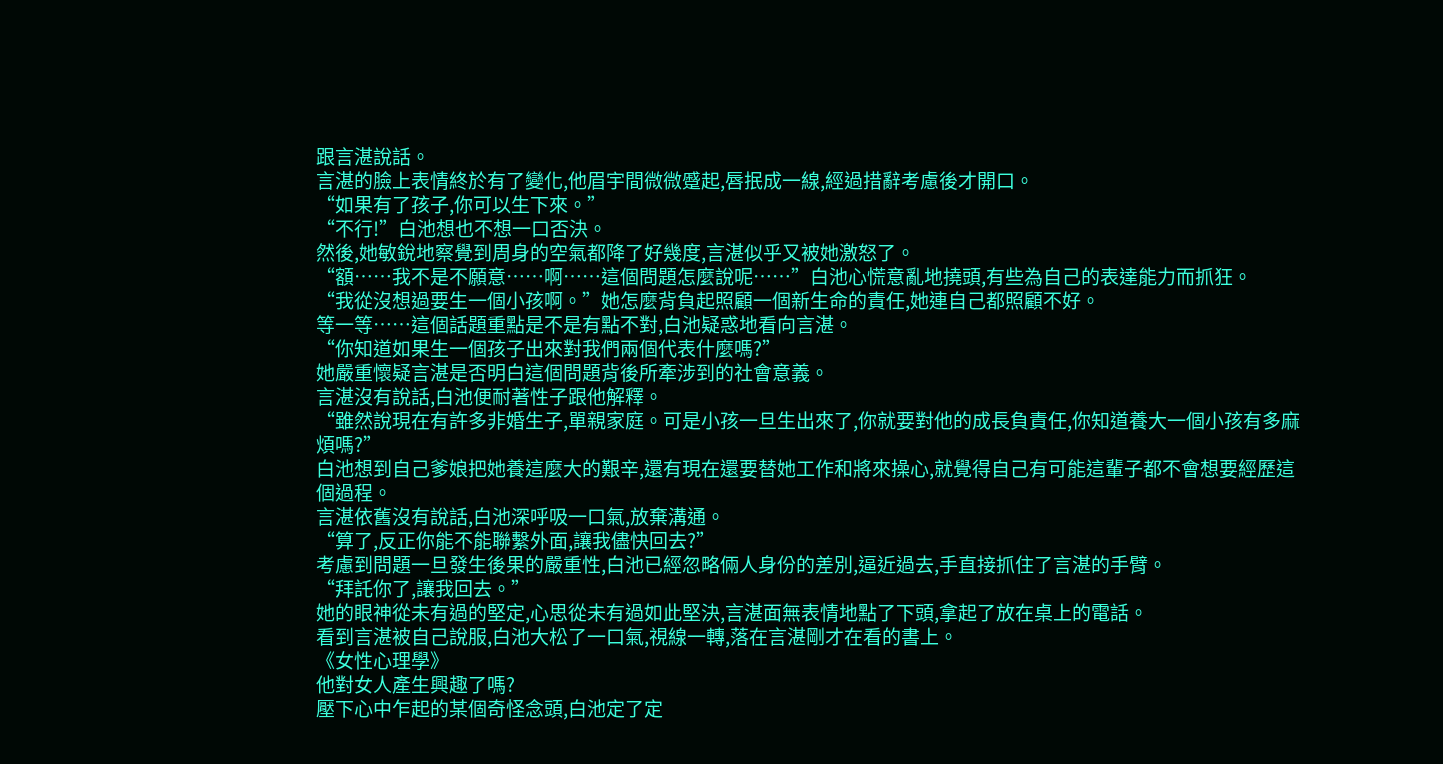跟言湛說話。
言湛的臉上表情終於有了變化,他眉宇間微微蹙起,唇抿成一線,經過措辭考慮後才開口。
“如果有了孩子,你可以生下來。”
“不行!”白池想也不想一口否決。
然後,她敏銳地察覺到周身的空氣都降了好幾度,言湛似乎又被她激怒了。
“額……我不是不願意……啊……這個問題怎麼說呢……”白池心慌意亂地撓頭,有些為自己的表達能力而抓狂。
“我從沒想過要生一個小孩啊。”她怎麼背負起照顧一個新生命的責任,她連自己都照顧不好。
等一等……這個話題重點是不是有點不對,白池疑惑地看向言湛。
“你知道如果生一個孩子出來對我們兩個代表什麼嗎?”
她嚴重懷疑言湛是否明白這個問題背後所牽涉到的社會意義。
言湛沒有說話,白池便耐著性子跟他解釋。
“雖然說現在有許多非婚生子,單親家庭。可是小孩一旦生出來了,你就要對他的成長負責任,你知道養大一個小孩有多麻煩嗎?”
白池想到自己爹娘把她養這麼大的艱辛,還有現在還要替她工作和將來操心,就覺得自己有可能這輩子都不會想要經歷這個過程。
言湛依舊沒有說話,白池深呼吸一口氣,放棄溝通。
“算了,反正你能不能聯繫外面,讓我儘快回去?”
考慮到問題一旦發生後果的嚴重性,白池已經忽略倆人身份的差別,逼近過去,手直接抓住了言湛的手臂。
“拜託你了,讓我回去。”
她的眼神從未有過的堅定,心思從未有過如此堅決,言湛面無表情地點了下頭,拿起了放在桌上的電話。
看到言湛被自己說服,白池大松了一口氣,視線一轉,落在言湛剛才在看的書上。
《女性心理學》
他對女人產生興趣了嗎?
壓下心中乍起的某個奇怪念頭,白池定了定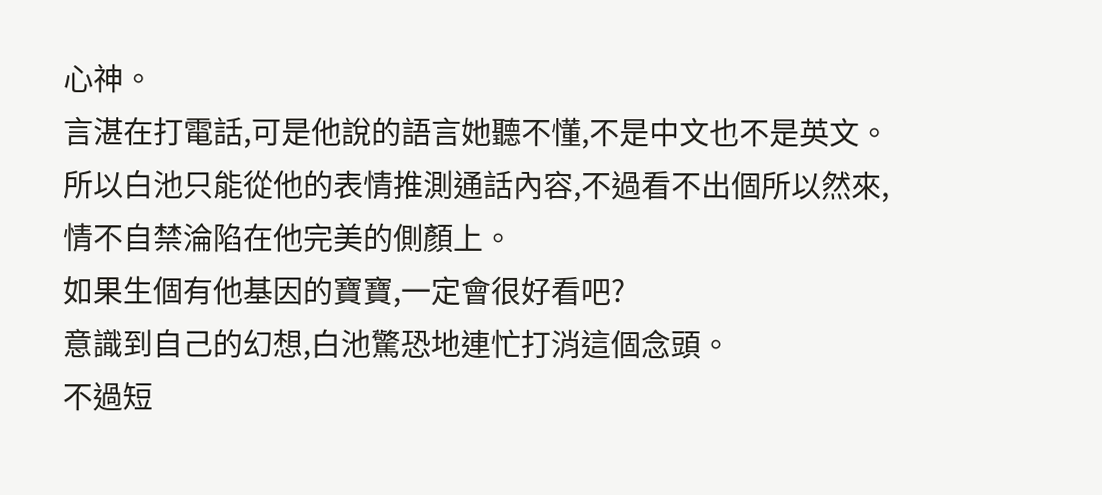心神。
言湛在打電話,可是他說的語言她聽不懂,不是中文也不是英文。所以白池只能從他的表情推測通話內容,不過看不出個所以然來,情不自禁淪陷在他完美的側顏上。
如果生個有他基因的寶寶,一定會很好看吧?
意識到自己的幻想,白池驚恐地連忙打消這個念頭。
不過短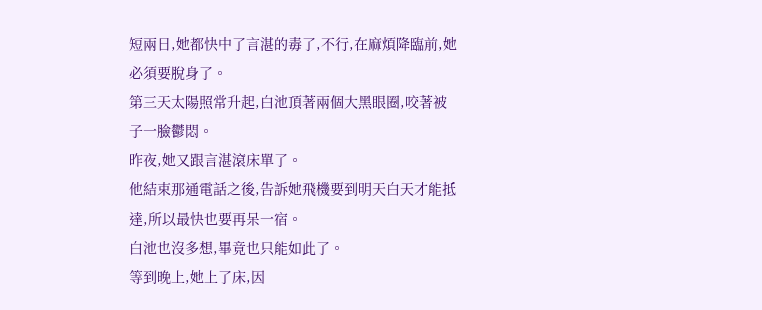短兩日,她都快中了言湛的毒了,不行,在麻煩降臨前,她必須要脫身了。
第三天太陽照常升起,白池頂著兩個大黑眼圈,咬著被子一臉鬱悶。
昨夜,她又跟言湛滾床單了。
他結束那通電話之後,告訴她飛機要到明天白天才能抵達,所以最快也要再呆一宿。
白池也沒多想,畢竟也只能如此了。
等到晚上,她上了床,因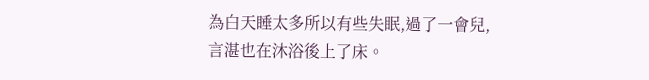為白天睡太多所以有些失眠,過了一會兒,言湛也在沐浴後上了床。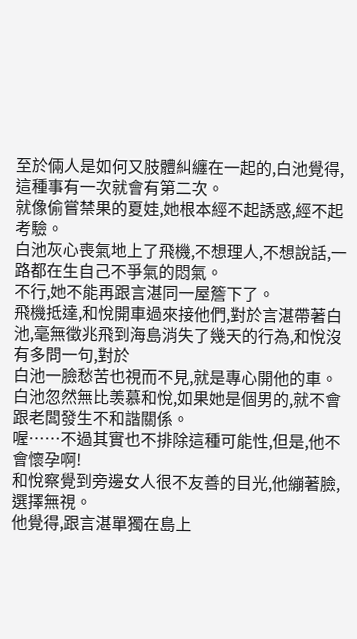至於倆人是如何又肢體糾纏在一起的,白池覺得,這種事有一次就會有第二次。
就像偷嘗禁果的夏娃,她根本經不起誘惑,經不起考驗。
白池灰心喪氣地上了飛機,不想理人,不想說話,一路都在生自己不爭氣的悶氣。
不行,她不能再跟言湛同一屋簷下了。
飛機抵達,和悅開車過來接他們,對於言湛帶著白池,毫無徵兆飛到海島消失了幾天的行為,和悅沒有多問一句,對於
白池一臉愁苦也視而不見,就是專心開他的車。
白池忽然無比羡慕和悅,如果她是個男的,就不會跟老闆發生不和諧關係。
喔……不過其實也不排除這種可能性,但是,他不會懷孕啊!
和悅察覺到旁邊女人很不友善的目光,他繃著臉,選擇無視。
他覺得,跟言湛單獨在島上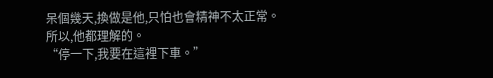呆個幾天,換做是他,只怕也會精神不太正常。
所以,他都理解的。
“停一下,我要在這裡下車。”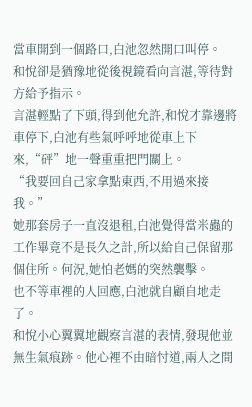當車開到一個路口,白池忽然開口叫停。
和悅卻是猶豫地從後視鏡看向言湛,等待對方給予指示。
言湛輕點了下頭,得到他允許,和悅才靠邊將車停下,白池有些氣呼呼地從車上下來,“砰”地一聲重重把門關上。
“我要回自己家拿點東西,不用過來接我。”
她那套房子一直沒退租,白池覺得當米蟲的工作畢竟不是長久之計,所以給自己保留那個住所。何況,她怕老媽的突然襲擊。
也不等車裡的人回應,白池就自顧自地走了。
和悅小心翼翼地觀察言湛的表情,發現他並無生氣痕跡。他心裡不由暗忖道,兩人之間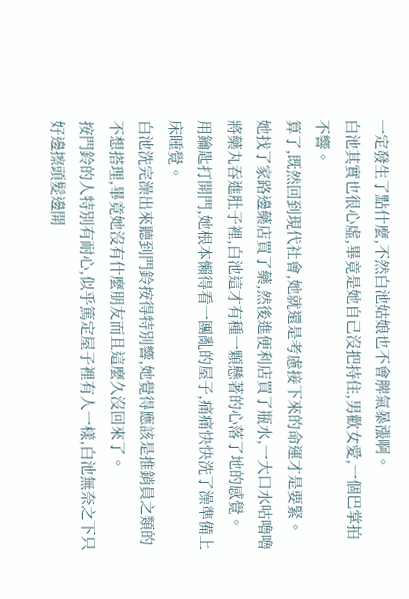一定發生了點什麼,不然白池姑娘也不會脾氣暴漲啊。
白池其實也很心虛,畢竟是她自己沒把持住,男歡女愛,一個巴掌拍不響。
算了,既然回到現代社會,她就還是考慮接下來的命運才是要緊。
她找了家路邊藥店買了藥,然後進便利店買了瓶水,一大口水咕嚕嚕將藥丸吞進肚子裡,白池這才有種一顆懸著的心落了地的感覺。
用鑰匙打開門,她根本懶得看一團亂的屋子,痛痛快快洗了澡準備上床睡覺。
白池洗完澡出來聽到門鈴按得特別響,她覺得應該是推銷員之類的不想搭理,畢竟她沒有什麼朋友而且這麼久沒回來了。
按門鈴的人特別有耐心,似乎篤定屋子裡有人一樣,白池無奈之下只好邊擦頭髮邊開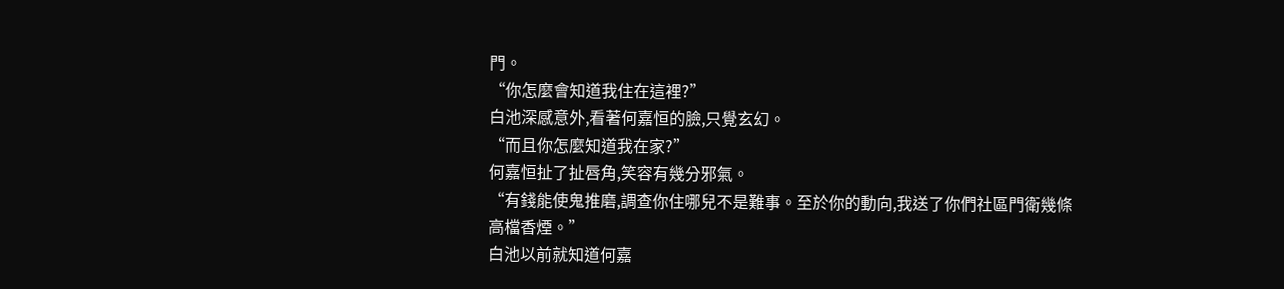門。
“你怎麼會知道我住在這裡?”
白池深感意外,看著何嘉恒的臉,只覺玄幻。
“而且你怎麼知道我在家?”
何嘉恒扯了扯唇角,笑容有幾分邪氣。
“有錢能使鬼推磨,調查你住哪兒不是難事。至於你的動向,我送了你們社區門衛幾條高檔香煙。”
白池以前就知道何嘉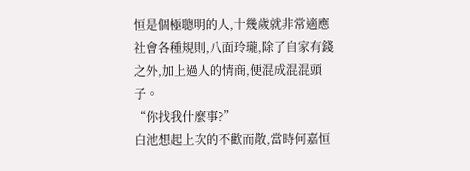恒是個極聰明的人,十幾歲就非常適應社會各種規則,八面玲瓏,除了自家有錢之外,加上過人的情商,便混成混混頭子。
“你找我什麼事?”
白池想起上次的不歡而散,當時何嘉恒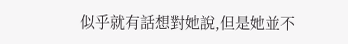似乎就有話想對她說,但是她並不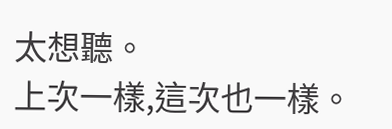太想聽。
上次一樣,這次也一樣。